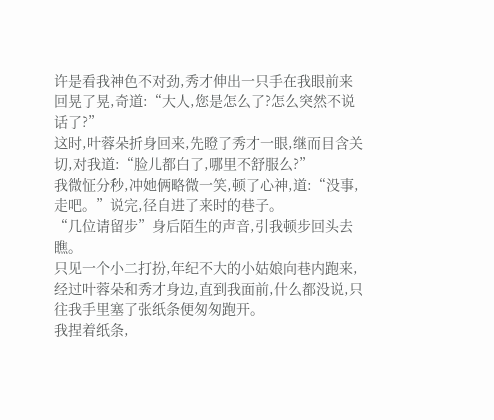许是看我神色不对劲,秀才伸出一只手在我眼前来回晃了晃,奇道:“大人,您是怎么了?怎么突然不说话了?”
这时,叶蓉朵折身回来,先瞪了秀才一眼,继而目含关切,对我道:“脸儿都白了,哪里不舒服么?”
我微怔分秒,冲她俩略微一笑,顿了心神,道:“没事,走吧。”说完,径自进了来时的巷子。
“几位请留步”身后陌生的声音,引我顿步回头去瞧。
只见一个小二打扮,年纪不大的小姑娘向巷内跑来,经过叶蓉朵和秀才身边,直到我面前,什么都没说,只往我手里塞了张纸条便匆匆跑开。
我捏着纸条,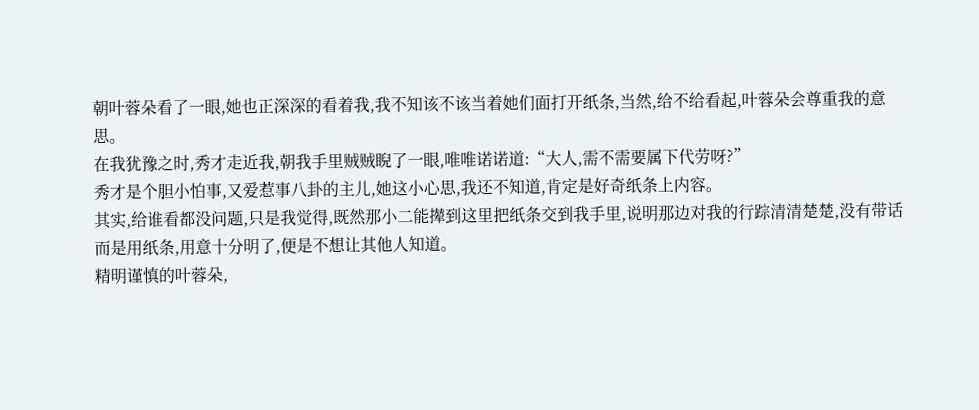朝叶蓉朵看了一眼,她也正深深的看着我,我不知该不该当着她们面打开纸条,当然,给不给看起,叶蓉朵会尊重我的意思。
在我犹豫之时,秀才走近我,朝我手里贼贼睨了一眼,唯唯诺诺道:“大人,需不需要属下代劳呀?”
秀才是个胆小怕事,又爱惹事八卦的主儿,她这小心思,我还不知道,肯定是好奇纸条上内容。
其实,给谁看都没问题,只是我觉得,既然那小二能撵到这里把纸条交到我手里,说明那边对我的行踪清清楚楚,没有带话而是用纸条,用意十分明了,便是不想让其他人知道。
精明谨慎的叶蓉朵,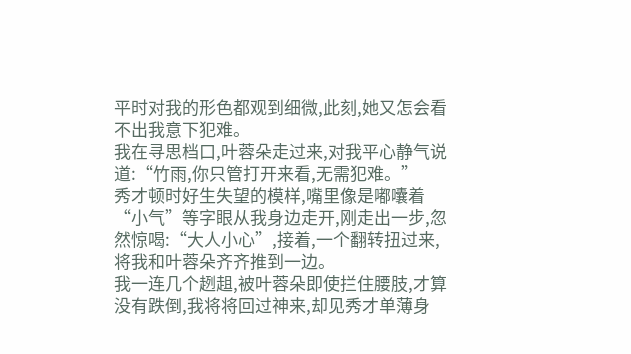平时对我的形色都观到细微,此刻,她又怎会看不出我意下犯难。
我在寻思档口,叶蓉朵走过来,对我平心静气说道:“竹雨,你只管打开来看,无需犯难。”
秀才顿时好生失望的模样,嘴里像是嘟囔着“小气”等字眼从我身边走开,刚走出一步,忽然惊喝:“大人小心”,接着,一个翻转扭过来,将我和叶蓉朵齐齐推到一边。
我一连几个趔趄,被叶蓉朵即使拦住腰肢,才算没有跌倒,我将将回过神来,却见秀才单薄身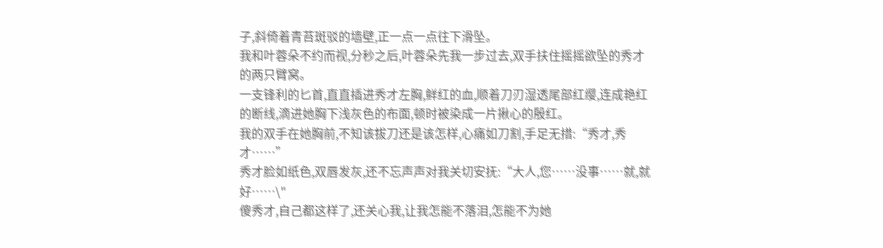子,斜倚着青苔斑驳的墙壁,正一点一点往下滑坠。
我和叶蓉朵不约而视,分秒之后,叶蓉朵先我一步过去,双手扶住摇摇欲坠的秀才的两只臂窝。
一支锋利的匕首,直直插进秀才左胸,鲜红的血,顺着刀刃湿透尾部红缨,连成艳红的断线,滴进她胸下浅灰色的布面,顿时被染成一片揪心的殷红。
我的双手在她胸前,不知该拔刀还是该怎样,心痛如刀割,手足无措:“秀才,秀才……”
秀才脸如纸色,双唇发灰,还不忘声声对我关切安抚:“大人,您……没事……就,就好……\"
傻秀才,自己都这样了,还关心我,让我怎能不落泪,怎能不为她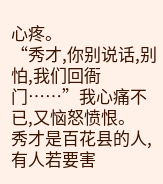心疼。
“秀才,你别说话,别怕,我们回衙门……”我心痛不已,又恼怒愤恨。
秀才是百花县的人,有人若要害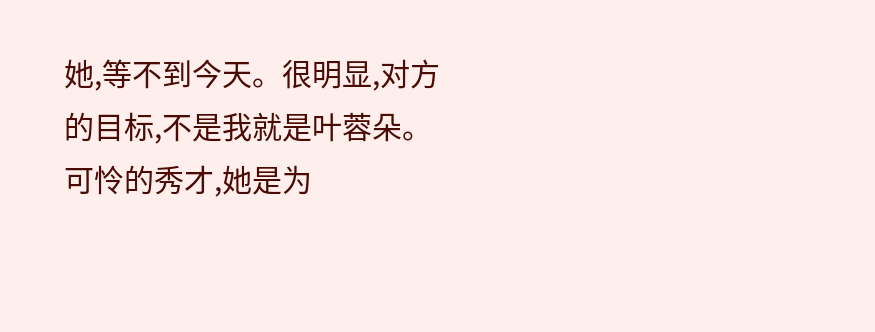她,等不到今天。很明显,对方的目标,不是我就是叶蓉朵。可怜的秀才,她是为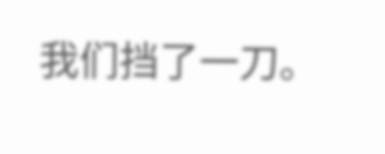我们挡了一刀。